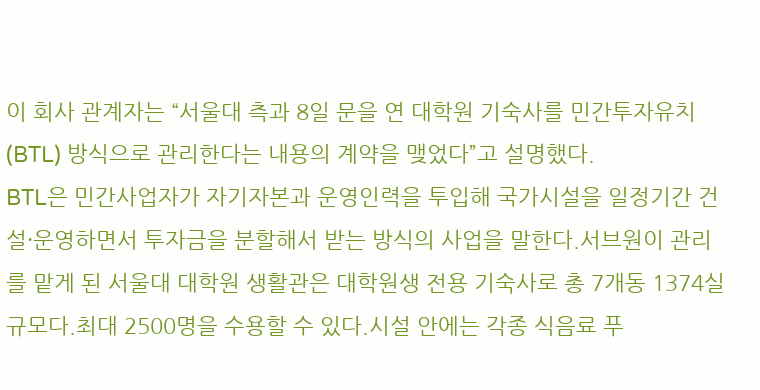이 회사 관계자는 “서울대 측과 8일 문을 연 대학원 기숙사를 민간투자유치(BTL) 방식으로 관리한다는 내용의 계약을 맺었다”고 설명했다.
BTL은 민간사업자가 자기자본과 운영인력을 투입해 국가시설을 일정기간 건설·운영하면서 투자금을 분할해서 받는 방식의 사업을 말한다.서브원이 관리를 맡게 된 서울대 대학원 생활관은 대학원생 전용 기숙사로 총 7개동 1374실 규모다.최대 2500명을 수용할 수 있다.시설 안에는 각종 식음료 푸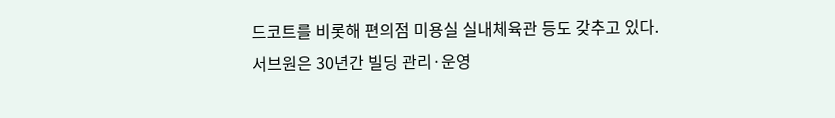드코트를 비롯해 편의점 미용실 실내체육관 등도 갖추고 있다.
서브원은 30년간 빌딩 관리·운영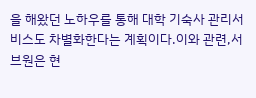을 해왔던 노하우를 통해 대학 기숙사 관리서비스도 차별화한다는 계획이다.이와 관련,서브원은 현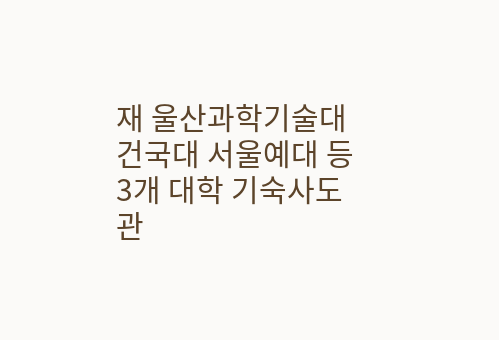재 울산과학기술대 건국대 서울예대 등 3개 대학 기숙사도 관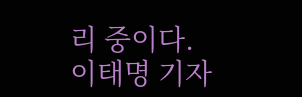리 중이다.
이태명 기자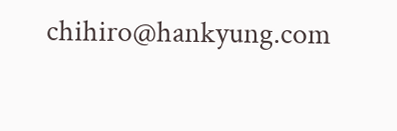chihiro@hankyung.com